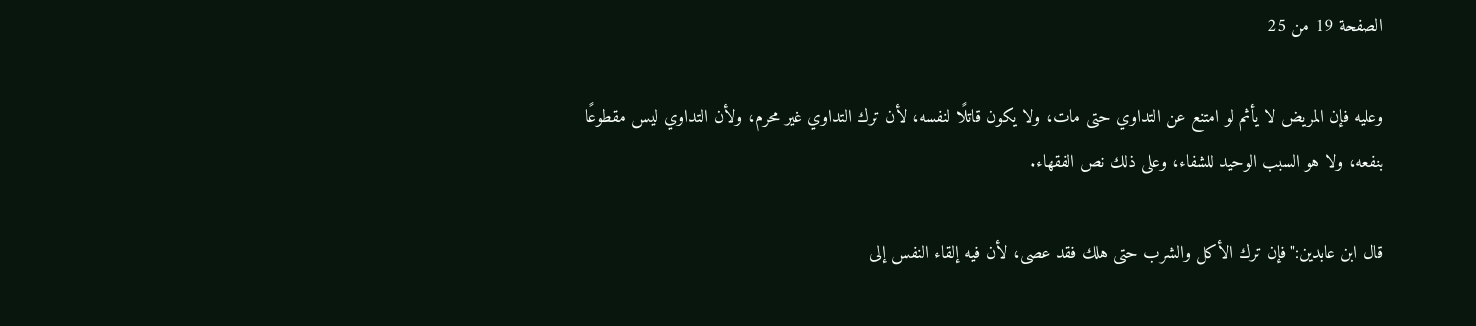الصفحة 19 من 25

وعليه فإن المريض لا يأثم لو امتنع عن التداوي حتى مات، ولا يكون قاتلًا لنفسه، لأن ترك التداوي غير محرم، ولأن التداوي ليس مقطوعًا بنفعه، ولا هو السبب الوحيد للشفاء، وعلى ذلك نص الفقهاء.

قال ابن عابدين:"فإن ترك الأكل والشرب حتى هلك فقد عصى، لأن فيه إلقاء النفس إلى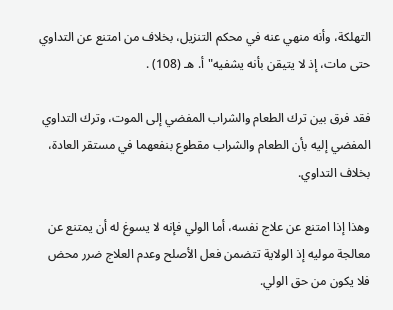التهلكة، وأنه منهي عنه في محكم التنزيل، بخلاف من امتنع عن التداوي حتى مات، إذ لا يتيقن بأنه يشفيه"أ. هـ (108) .

فقد فرق بين ترك الطعام والشراب المفضي إلى الموت، وترك التداوي المفضي إليه بأن الطعام والشراب مقطوع بنفعهما في مستقر العادة، بخلاف التداوي.

وهذا إذا امتنع عن علاج نفسه، أما الولي فإنه لا يسوغ له أن يمتنع عن معالجة موليه إذ الولاية تتضمن فعل الأصلح وعدم العلاج ضرر محض فلا يكون من حق الولي.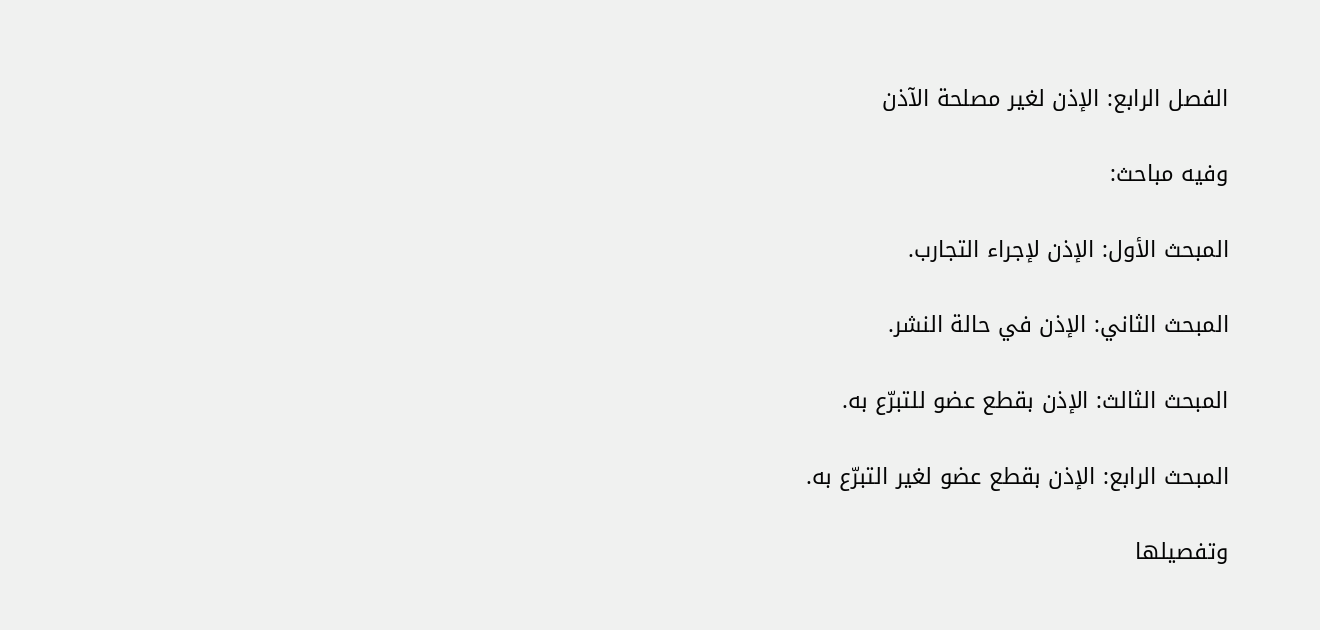الفصل الرابع: الإذن لغير مصلحة الآذن

وفيه مباحث:

المبحث الأول: الإذن لإجراء التجارب.

المبحث الثاني: الإذن في حالة النشر.

المبحث الثالث: الإذن بقطع عضو للتبرّع به.

المبحث الرابع: الإذن بقطع عضو لغير التبرّع به.

وتفصيلها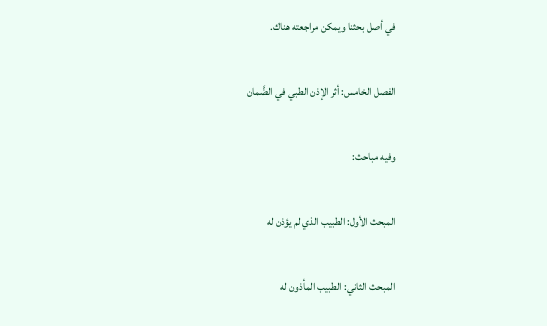في أصل بحثنا ويمكن مراجعته هناك.

الفصل الخامس: أثر الإذن الطبي في الضَّمان

وفيه مباحث:

المبحث الأول: الطبيب الذي لم يؤذن له

المبحث الثاني: الطبيب المأذون له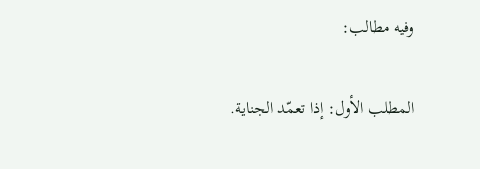وفيه مطالب:

المطلب الأول: إذا تعمّد الجناية.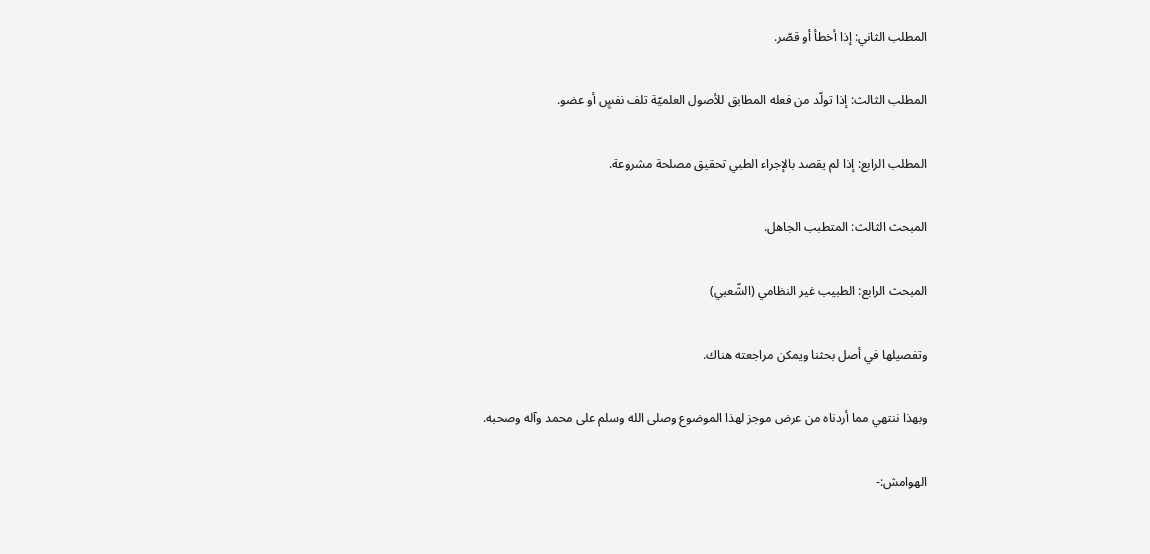المطلب الثاني: إذا أخطأ أو قصّر.

المطلب الثالث: إذا تولّد من فعله المطابق للأصول العلميّة تلف نفسٍِ أو عضو.

المطلب الرابع: إذا لم يقصد بالإجراء الطبي تحقيق مصلحة مشروعة.

المبحث الثالث: المتطبب الجاهل.

المبحث الرابع: الطبيب غير النظامي (الشّعبي)

وتفصيلها في أصل بحثنا ويمكن مراجعته هناك.

وبهذا ننتهي مما أردناه من عرض موجز لهذا الموضوع وصلى الله وسلم على محمد وآله وصحبه.

الهوامش:-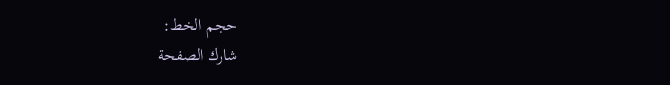حجم الخط:
شارك الصفحة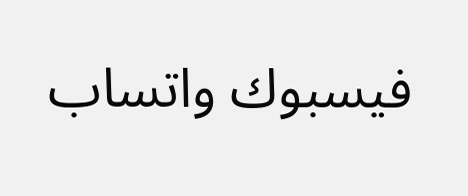فيسبوك واتساب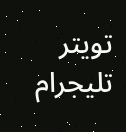تويتر تليجرام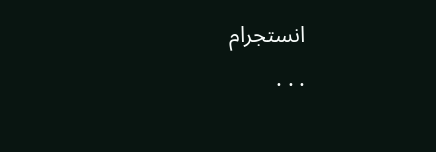انستجرام
. . .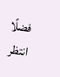فضلًا انتظر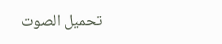تحميل الصوت